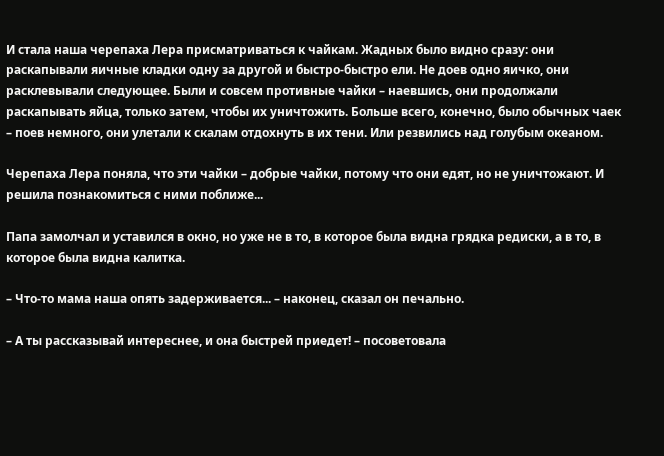И стала наша черепаха Лера присматриваться к чайкам. Жадных было видно сразу: они раскапывали яичные кладки одну за другой и быстро-быстро ели. Не доев одно яичко, они расклевывали следующее. Были и совсем противные чайки – наевшись, они продолжали раскапывать яйца, только затем, чтобы их уничтожить. Больше всего, конечно, было обычных чаек – поев немного, они улетали к скалам отдохнуть в их тени. Или резвились над голубым океаном.

Черепаха Лера поняла, что эти чайки – добрые чайки, потому что они едят, но не уничтожают. И решила познакомиться с ними поближе...

Папа замолчал и уставился в окно, но уже не в то, в которое была видна грядка редиски, а в то, в которое была видна калитка.

– Что-то мама наша опять задерживается... – наконец, сказал он печально.

– А ты рассказывай интереснее, и она быстрей приедет! – посоветовала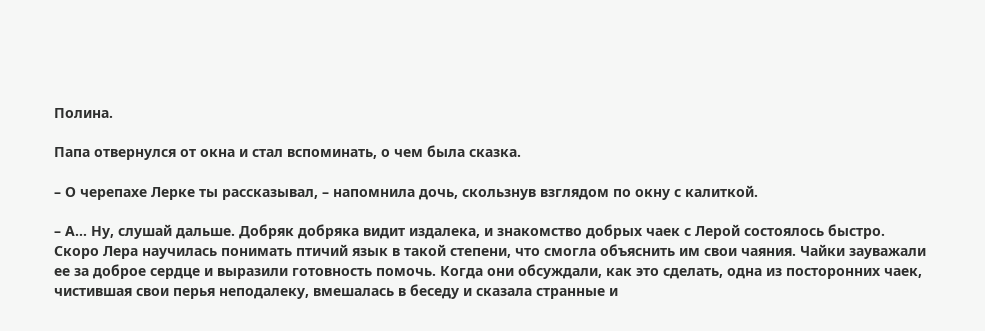Полина.

Папа отвернулся от окна и стал вспоминать, о чем была сказка.

– О черепахе Лерке ты рассказывал, – напомнила дочь, скользнув взглядом по окну с калиткой.

– А... Ну, слушай дальше. Добряк добряка видит издалека, и знакомство добрых чаек с Лерой состоялось быстро. Скоро Лера научилась понимать птичий язык в такой степени, что смогла объяснить им свои чаяния. Чайки зауважали ее за доброе сердце и выразили готовность помочь. Когда они обсуждали, как это сделать, одна из посторонних чаек, чистившая свои перья неподалеку, вмешалась в беседу и сказала странные и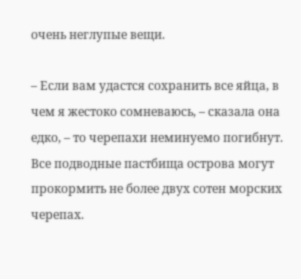очень неглупые вещи.

– Если вам удастся сохранить все яйца, в чем я жестоко сомневаюсь, – сказала она едко, – то черепахи неминуемо погибнут. Все подводные пастбища острова могут прокормить не более двух сотен морских черепах.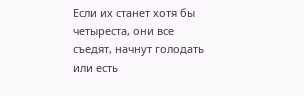Если их станет хотя бы четыреста, они все съедят, начнут голодать или есть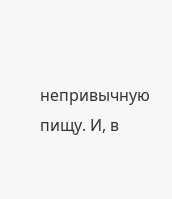непривычную пищу. И, в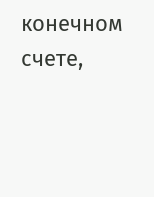конечном счете,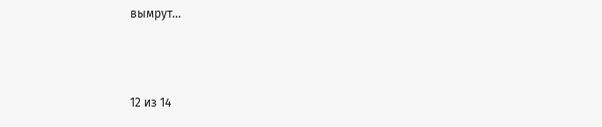вымрут...



12 из 14